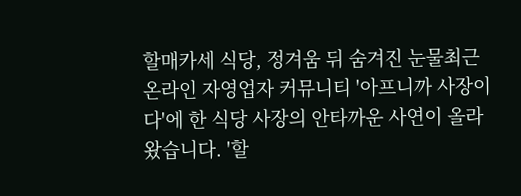할매카세 식당, 정겨움 뒤 숨겨진 눈물최근 온라인 자영업자 커뮤니티 '아프니까 사장이다'에 한 식당 사장의 안타까운 사연이 올라왔습니다. '할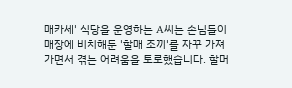매카세' 식당을 운영하는 A씨는 손님들이 매장에 비치해둔 '할매 조끼'를 자꾸 가져가면서 겪는 어려움을 토로했습니다. 할머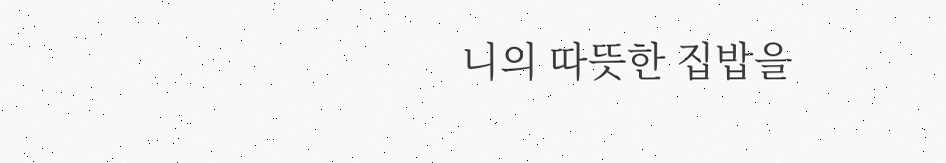니의 따뜻한 집밥을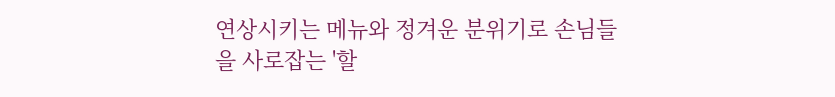연상시키는 메뉴와 정겨운 분위기로 손님들을 사로잡는 '할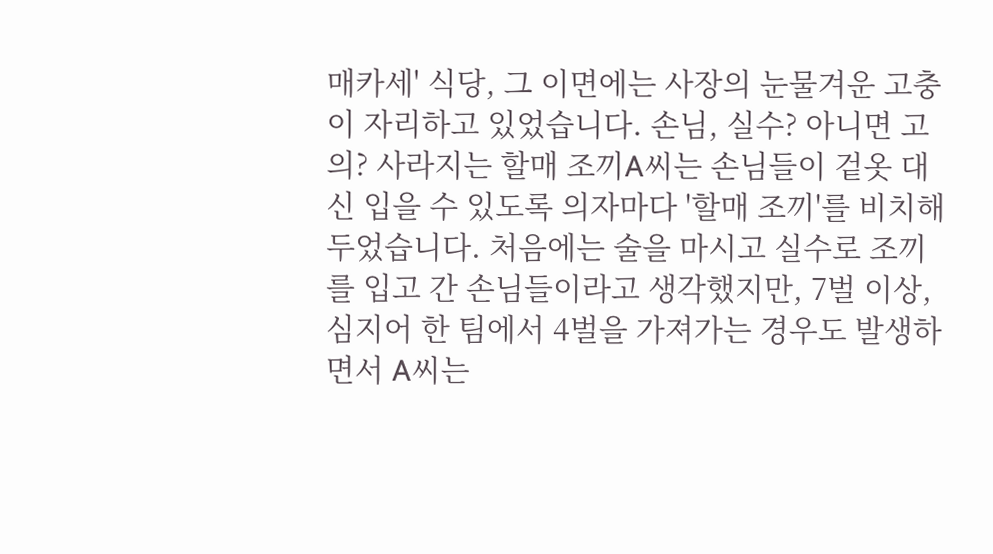매카세' 식당, 그 이면에는 사장의 눈물겨운 고충이 자리하고 있었습니다. 손님, 실수? 아니면 고의? 사라지는 할매 조끼A씨는 손님들이 겉옷 대신 입을 수 있도록 의자마다 '할매 조끼'를 비치해두었습니다. 처음에는 술을 마시고 실수로 조끼를 입고 간 손님들이라고 생각했지만, 7벌 이상, 심지어 한 팀에서 4벌을 가져가는 경우도 발생하면서 A씨는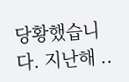당황했습니다. 지난해 ..